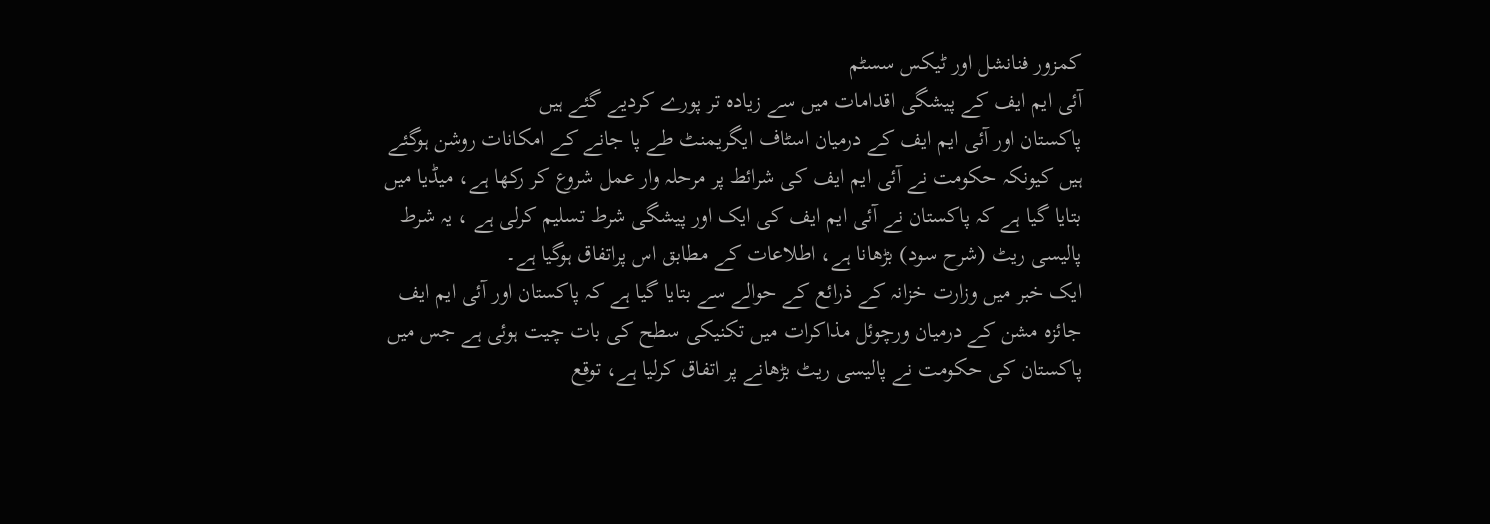کمزور فنانشل اور ٹیکس سسٹم
آئی ایم ایف کے پیشگی اقدامات میں سے زیادہ تر پورے کردیے گئے ہیں
پاکستان اور آئی ایم ایف کے درمیان اسٹاف ایگریمنٹ طے پا جانے کے امکانات روشن ہوگئے ہیں کیونکہ حکومت نے آئی ایم ایف کی شرائط پر مرحلہ وار عمل شروع کر رکھا ہے، میڈیا میں بتایا گیا ہے کہ پاکستان نے آئی ایم ایف کی ایک اور پیشگی شرط تسلیم کرلی ہے ، یہ شرط پالیسی ریٹ (شرح سود) بڑھانا ہے، اطلاعات کے مطابق اس پراتفاق ہوگیا ہے۔
ایک خبر میں وزارت خزانہ کے ذرائع کے حوالے سے بتایا گیا ہے کہ پاکستان اور آئی ایم ایف جائزہ مشن کے درمیان ورچوئل مذاکرات میں تکنیکی سطح کی بات چیت ہوئی ہے جس میں پاکستان کی حکومت نے پالیسی ریٹ بڑھانے پر اتفاق کرلیا ہے، توقع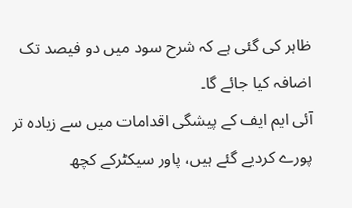ظاہر کی گئی ہے کہ شرح سود میں دو فیصد تک اضافہ کیا جائے گا۔
آئی ایم ایف کے پیشگی اقدامات میں سے زیادہ تر پورے کردیے گئے ہیں، پاور سیکٹرکے کچھ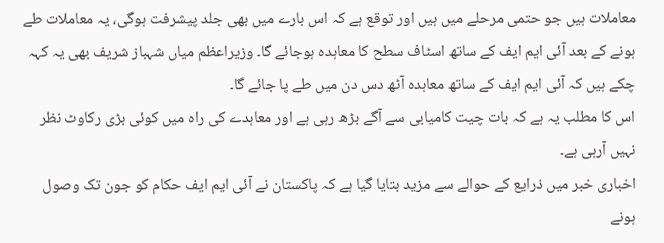معاملات ہیں جو حتمی مرحلے میں ہیں اور توقع ہے کہ اس بارے میں بھی جلد پیشرفت ہوگی، یہ معاملات طے ہونے کے بعد آئی ایم ایف کے ساتھ اسٹاف سطح کا معاہدہ ہوجائے گا۔ وزیراعظم میاں شہباز شریف بھی یہ کہہ چکے ہیں کہ آئی ایم ایف کے ساتھ معاہدہ آٹھ دس دن میں طے پا جائے گا۔
اس کا مطلب یہ ہے کہ بات چیت کامیابی سے آگے بڑھ رہی ہے اور معاہدے کی راہ میں کوئی بڑی رکاوٹ نظر نہیں آرہی ہے۔
اخباری خبر میں ذرایع کے حوالے سے مزید بتایا گیا ہے کہ پاکستان نے آئی ایم ایف حکام کو جون تک وصول ہونے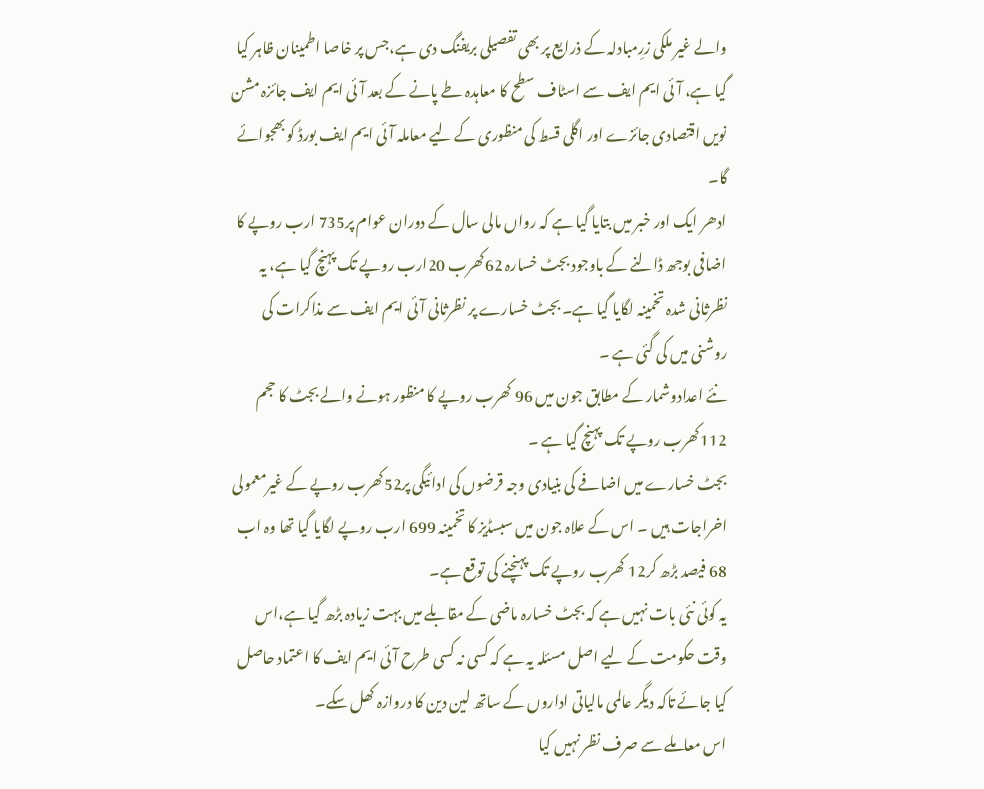والے غیر ملکی زرِمبادلہ کے ذرایع پر بھی تفصیلی بریفنگ دی ہے،جس پر خاصا اطمینان ظاہر کیا گیا ہے، آئی ایم ایف سے اسٹاف سطح کا معاہدہ طے پانے کے بعد آئی ایم ایف جائزہ مشن نویں اقتصادی جائزے اور اگلی قسط کی منظوری کے لیے معاملہ آئی ایم ایف بورڈ کو بھجوائے گا۔
ادھر ایک اور خبر میں بتایا گیا ہے کہ رواں مالی سال کے دوران عوام پر735 ارب روپے کا اضافی بوجھ ڈالنے کے باوجود بجٹ خسارہ 62کھرب 20ارب روپے تک پہنچ گیا ہے، یہ نظرثانی شدہ تخمینہ لگایا گیا ہے۔ بجٹ خسارے پر نظرثانی آئی ایم ایف سے مذاکرات کی روشنی میں کی گئی ہے ۔
نئے اعدادوشمار کے مطابق جون میں 96 کھرب روپے کا منظور ہونے والے بجٹ کا حجم 112کھرب روپے تک پہنچ گیا ہے ۔
بجٹ خسارے میں اضافے کی بنیادی وجہ قرضوں کی ادائیگی پر52کھرب روپے کے غیرمعمولی اخراجات ہیں ۔ اس کے علاہ جون میں سبسڈیز کا تخمینہ 699 ارب روپے لگایا گیا تھا وہ اب 68 فیصد بڑھ کر12 کھرب روپے تک پہنچنے کی توقع ہے۔
یہ کوئی نئی بات نہیں ہے کہ بجٹ خسارہ ماضی کے مقابلے میں بہت زیادہ بڑھ گیا ہے،اس وقت حکومت کے لیے اصل مسئلہ یہ ہے کہ کسی نہ کسی طرح آئی ایم ایف کا اعتماد حاصل کیا جائے تاکہ دیگر عالمی مالیاتی اداروں کے ساتھ لین دین کا دروازہ کھل سکے۔
اس معاملے سے صرف نظر نہیں کیا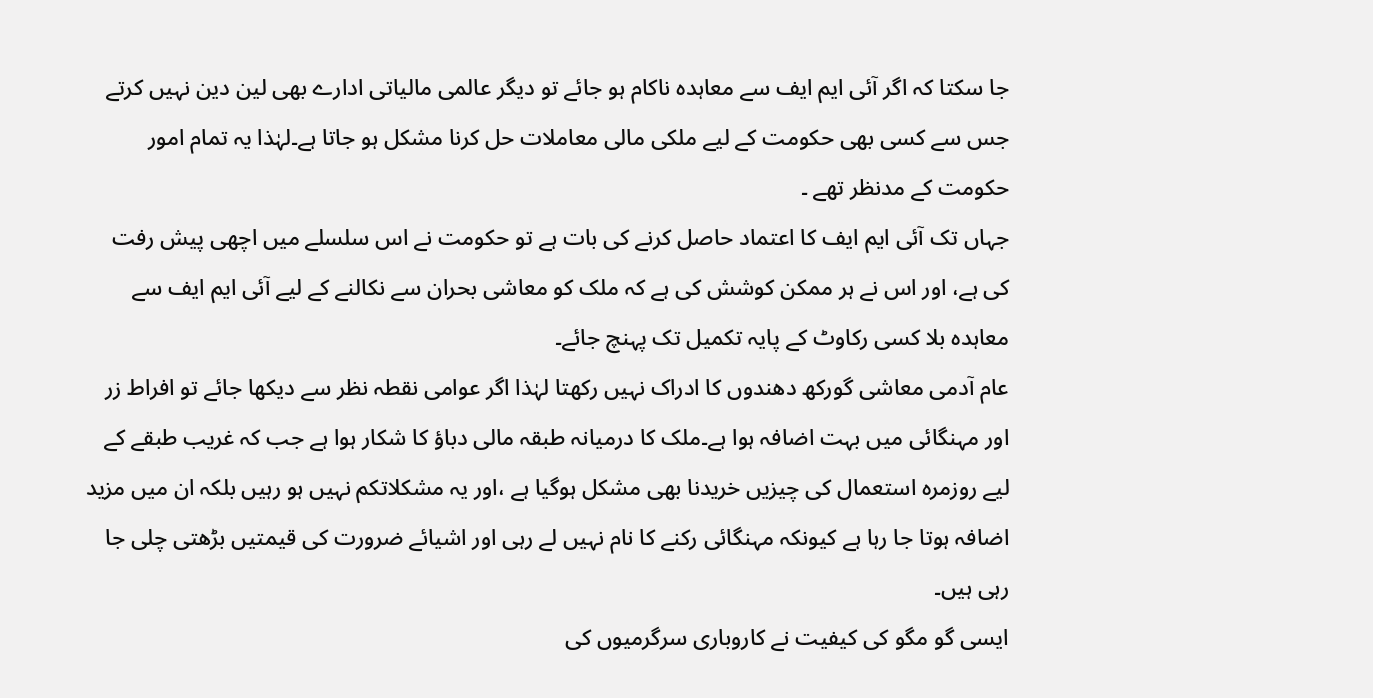جا سکتا کہ اگر آئی ایم ایف سے معاہدہ ناکام ہو جائے تو دیگر عالمی مالیاتی ادارے بھی لین دین نہیں کرتے جس سے کسی بھی حکومت کے لیے ملکی مالی معاملات حل کرنا مشکل ہو جاتا ہے۔لہٰذا یہ تمام امور حکومت کے مدنظر تھے ۔
جہاں تک آئی ایم ایف کا اعتماد حاصل کرنے کی بات ہے تو حکومت نے اس سلسلے میں اچھی پیش رفت کی ہے، اور اس نے ہر ممکن کوشش کی ہے کہ ملک کو معاشی بحران سے نکالنے کے لیے آئی ایم ایف سے معاہدہ بلا کسی رکاوٹ کے پایہ تکمیل تک پہنچ جائے۔
عام آدمی معاشی گورکھ دھندوں کا ادراک نہیں رکھتا لہٰذا اگر عوامی نقطہ نظر سے دیکھا جائے تو افراط زر اور مہنگائی میں بہت اضافہ ہوا ہے۔ملک کا درمیانہ طبقہ مالی دباؤ کا شکار ہوا ہے جب کہ غریب طبقے کے لیے روزمرہ استعمال کی چیزیں خریدنا بھی مشکل ہوگیا ہے ،اور یہ مشکلاتکم نہیں ہو رہیں بلکہ ان میں مزید اضافہ ہوتا جا رہا ہے کیونکہ مہنگائی رکنے کا نام نہیں لے رہی اور اشیائے ضرورت کی قیمتیں بڑھتی چلی جا رہی ہیں۔
ایسی گو مگو کی کیفیت نے کاروباری سرگرمیوں کی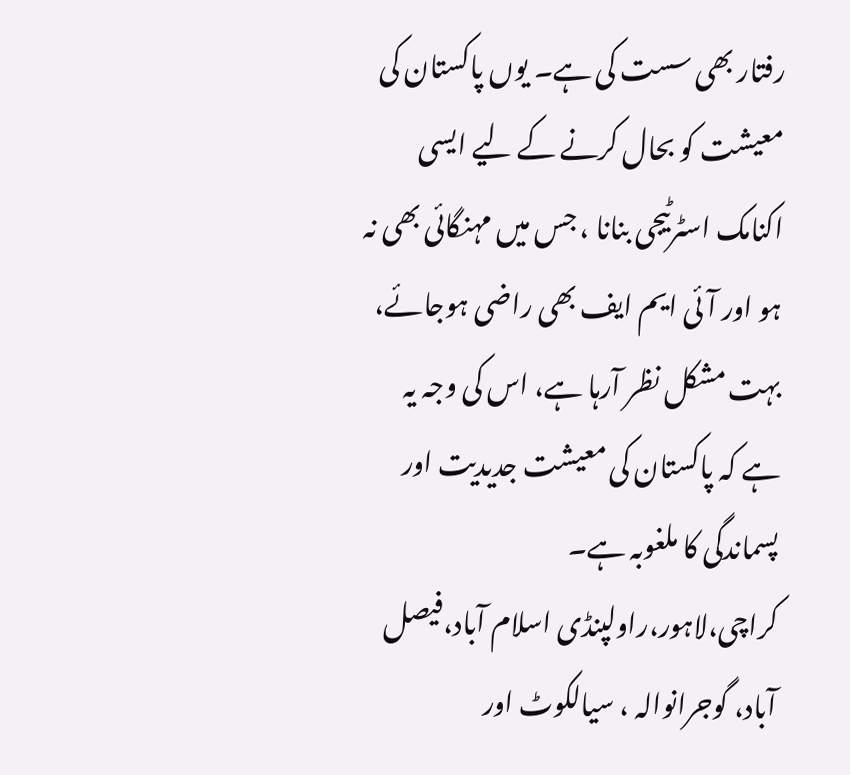رفتار بھی سست کی ہے۔ یوں پاکستان کی معیشت کو بحال کرنے کے لیے ایسی اکنامک اسٹرٹیجی بنانا ، جس میں مہنگائی بھی نہ ہو اور آئی ایم ایف بھی راضی ہوجائے، بہت مشکل نظر آرہا ہے، اس کی وجہ یہ ہے کہ پاکستان کی معیشت جدیدیت اور پسماندگی کا ملغوبہ ہے۔
کراچی،لاہور،راولپنڈی اسلام آباد،فیصل آباد، گوجرانوالہ ، سیالکوٹ اور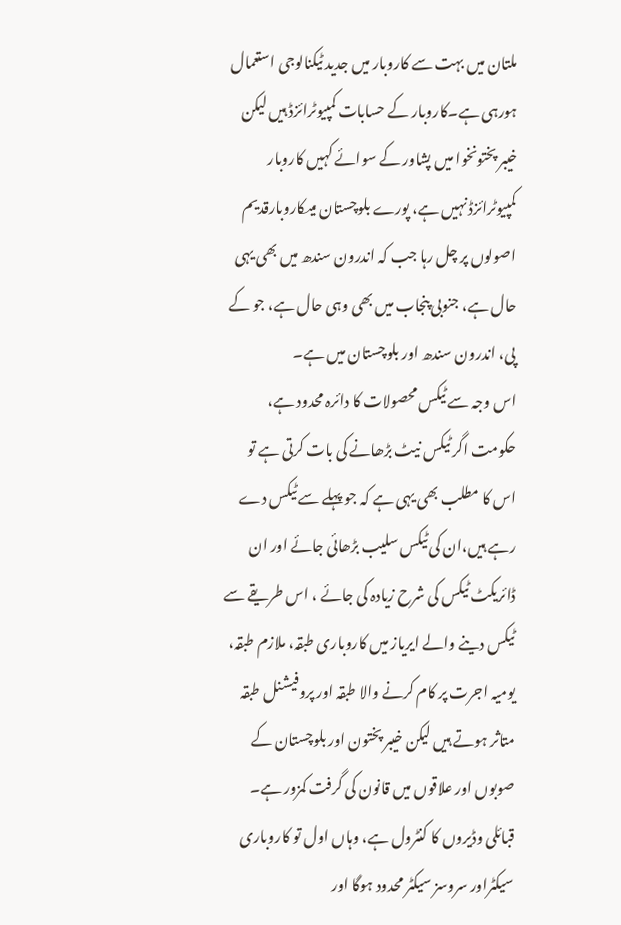ملتان میں بہت سے کاروبار میں جدید ٹیکنالوجی استعمال ہورہی ہے۔کاروبار کے حسابات کمپیوٹرائزڈ ہیں لیکن خیبر پختونخوا میں پشاور کے سوائے کہیں کاروبار کمپیوٹرائزڈ نہیں ہے، پورے بلوچستان میںکاروبارقدیم اصولوں پر چل رہا جب کہ اندرون سندھ میں بھی یہی حال ہے، جنوبی پنجاب میں بھی وہی حال ہے، جو کے پی، اندرون سندھ اور بلوچستان میں ہے۔
اس وجہ سے ٹیکس محصولات کا دائرہ محدود ہے، حکومت اگر ٹیکس نیٹ بڑھانے کی بات کرتی ہے تو اس کا مطلب بھی یہی ہے کہ جو پہلے سے ٹیکس دے رہے ہیں،ان کی ٹیکس سلیب بڑھائی جائے اور ان ڈائریکٹ ٹیکس کی شرح زیادہ کی جائے ، اس طریقے سے ٹیکس دینے والے ایریاز میں کاروباری طبقہ، ملازم طبقہ، یومیہ اجرت پر کام کرنے والا طبقہ اور پروفیشنل طبقہ متاثر ہوتے ہیں لیکن خیبر پختون اور بلوچستان کے صوبوں اور علاقوں میں قانون کی گرفت کمزور ہے۔
قبائلی وڈیروں کا کنٹرول ہے، وہاں اول تو کاروباری سیکٹراور سروسز سیکٹر محدود ہوگا اور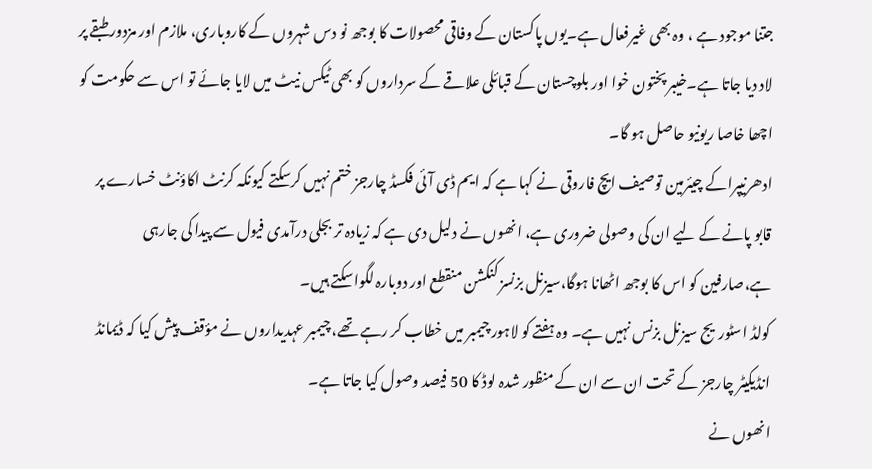جتنا موجود ہے ، وہ بھی غیرفعال ہے۔یوں پاکستان کے وفاقی محصولات کا بوجھ نو دس شہروں کے کاروباری، ملازم اور مزدور طبقے پر لاد دیا جاتا ہے۔خیبر پختون خوا اور بلوچستان کے قبائلی علاقے کے سرداروں کو بھی ٹیکس نیٹ میں لایا جائے تو اس سے حکومت کو اچھا خاصا ریونیو حاصل ہو گا۔
ادھرنیپراکے چیئرمین توصیف ایچ فاروقی نے کہا ہے کہ ایم ڈی آئی فکسڈ چارجز ختم نہیں کرسکتے کیونکہ کرنٹ اکاؤنٹ خسارے پر قابو پانے کے لیے ان کی وصولی ضروری ہے، انھوں نے دلیل دی ہے کہ زیادہ تر بجلی درآمدی فیول سے پیدا کی جارہی ہے،صارفین کو اس کا بوجھ اٹھانا ہوگا،سیزنل بزنسز کنکشن منقطع اور دوبارہ لگواسکتے ہیں۔
کولڈ اسٹوریج سیزنل بزنس نہیں ہے۔ وہ ہفتے کو لاہور چیمبر میں خطاب کر رہے تھے، چیمبر عہدیداروں نے مؤقف پیش کیا کہ ڈیمانڈ انڈیکیٹر چارجز کے تحت ان سے ان کے منظور شدہ لوڈ کا 50 فیصد وصول کیا جاتا ہے۔
انھوں نے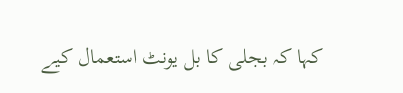کہا کہ بجلی کا بل یونٹ استعمال کیے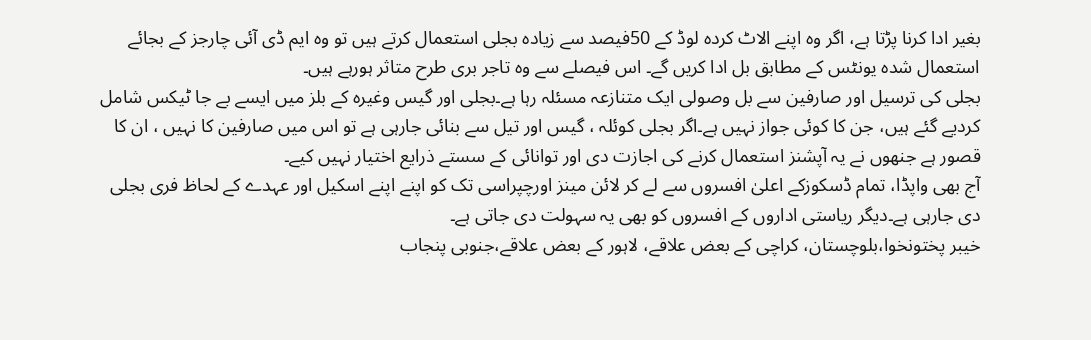بغیر ادا کرنا پڑتا ہے، اگر وہ اپنے الاٹ کردہ لوڈ کے 50فیصد سے زیادہ بجلی استعمال کرتے ہیں تو وہ ایم ڈی آئی چارجز کے بجائے استعمال شدہ یونٹس کے مطابق بل ادا کریں گے۔ اس فیصلے سے وہ تاجر بری طرح متاثر ہورہے ہیں۔
بجلی کی ترسیل اور صارفین سے بل وصولی ایک متنازعہ مسئلہ رہا ہے۔بجلی اور گیس وغیرہ کے بلز میں ایسے بے جا ٹیکس شامل کردیے گئے ہیں، جن کا کوئی جواز نہیں ہے۔اگر بجلی کوئلہ ، گیس اور تیل سے بنائی جارہی ہے تو اس میں صارفین کا نہیں ، ان کا قصور ہے جنھوں نے یہ آپشنز استعمال کرنے کی اجازت دی اور توانائی کے سستے ذرایع اختیار نہیں کیے۔
آج بھی واپڈا، تمام ڈسکوزکے اعلیٰ افسروں سے لے کر لائن مینز اورچپراسی تک کو اپنے اپنے اسکیل اور عہدے کے لحاظ فری بجلی دی جارہی ہے۔دیگر ریاستی اداروں کے افسروں کو بھی یہ سہولت دی جاتی ہے۔
خیبر پختونخوا،بلوچستان، کراچی کے بعض علاقے، لاہور کے بعض علاقے،جنوبی پنجاب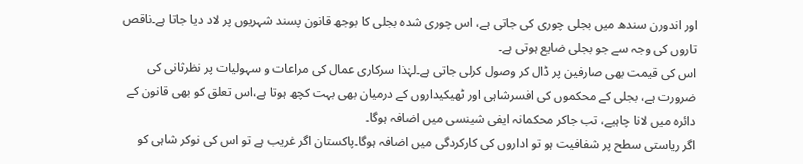اور اندورن سندھ میں بجلی چوری کی جاتی ہے، اس چوری شدہ بجلی کا بوجھ قانون پسند شہریوں پر لاد دیا جاتا ہے۔ناقص تاروں کی وجہ سے جو بجلی ضایع ہوتی ہے۔
اس کی قیمت بھی صارفین پر ڈال کر وصول کرلی جاتی ہے۔لہٰذا سرکاری عمال کی مراعات و سہولیات پر نظرثانی کی ضرورت ہے، بجلی کے محکموں کی افسرشاہی اور ٹھیکیداروں کے درمیان بھی بہت کچھ ہوتا ہے،اس تعلق کو بھی قانون کے دائرہ میں لانا چاہیے، تب جاکر محکمانہ ایفی شینسی میں اضافہ ہوگا۔
اگر ریاستی سطح پر شفافیت ہو تو اداروں کی کارکردگی میں اضافہ ہوگا۔پاکستان اگر غریب ہے تو اس کی نوکر شاہی کو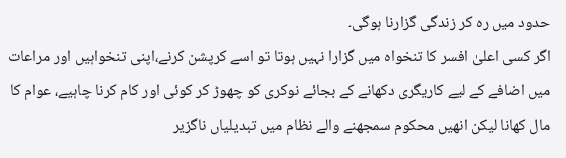حدود میں رہ کر زندگی گزارنا ہوگی۔
اگر کسی اعلیٰ افسر کا تنخواہ میں گزارا نہیں ہوتا تو اسے کرپشن کرنے،اپنی تنخواہیں اور مراعات میں اضافے کے لیے کاریگری دکھانے کے بجائے نوکری کو چھوڑ کر کوئی اور کام کرنا چاہیے، عوام کا مال کھانا لیکن انھیں محکوم سمجھنے والے نظام میں تبدیلیاں ناگزیر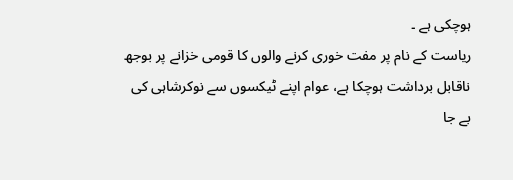ہوچکی ہے ۔
ریاست کے نام پر مفت خوری کرنے والوں کا قومی خزانے پر بوجھ ناقابل برداشت ہوچکا ہے، عوام اپنے ٹیکسوں سے نوکرشاہی کی بے جا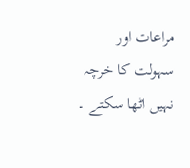مراعات اور سہولت کا خرچہ نہیں اٹھا سکتے ۔